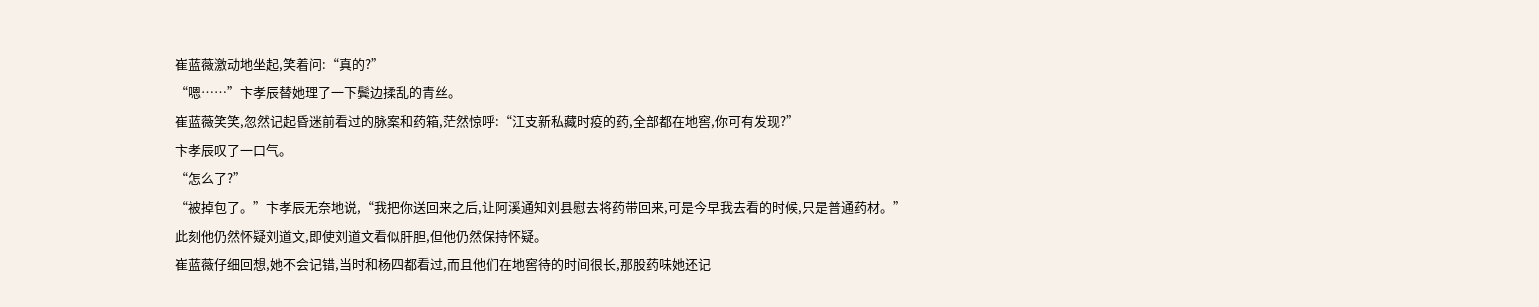崔蓝薇激动地坐起,笑着问:“真的?”
“嗯……”卞孝辰替她理了一下鬓边揉乱的青丝。
崔蓝薇笑笑,忽然记起昏迷前看过的脉案和药箱,茫然惊呼:“江支新私藏时疫的药,全部都在地窖,你可有发现?”
卞孝辰叹了一口气。
“怎么了?”
“被掉包了。”卞孝辰无奈地说,“我把你送回来之后,让阿溪通知刘县慰去将药带回来,可是今早我去看的时候,只是普通药材。”
此刻他仍然怀疑刘道文,即使刘道文看似肝胆,但他仍然保持怀疑。
崔蓝薇仔细回想,她不会记错,当时和杨四都看过,而且他们在地窖待的时间很长,那股药味她还记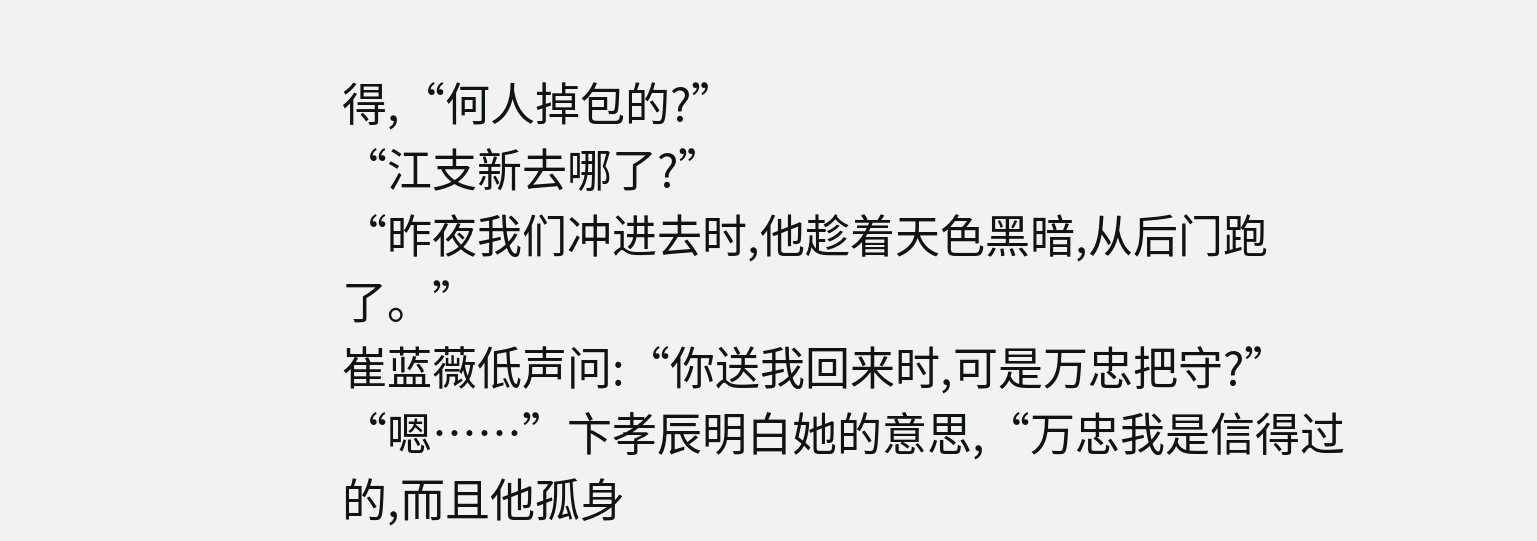得,“何人掉包的?”
“江支新去哪了?”
“昨夜我们冲进去时,他趁着天色黑暗,从后门跑了。”
崔蓝薇低声问:“你送我回来时,可是万忠把守?”
“嗯……”卞孝辰明白她的意思,“万忠我是信得过的,而且他孤身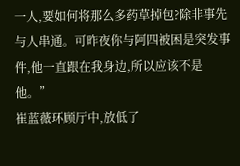一人,要如何将那么多药草掉包?除非事先与人串通。可昨夜你与阿四被困是突发事件,他一直跟在我身边,所以应该不是他。”
崔蓝薇环顾厅中,放低了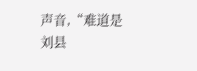声音,“难道是刘县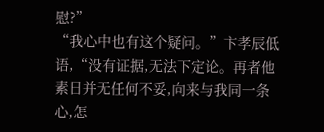慰?”
“我心中也有这个疑问。”卞孝辰低语,“没有证据,无法下定论。再者他素日并无任何不妥,向来与我同一条心,怎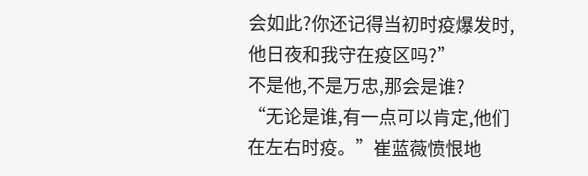会如此?你还记得当初时疫爆发时,他日夜和我守在疫区吗?”
不是他,不是万忠,那会是谁?
“无论是谁,有一点可以肯定,他们在左右时疫。”崔蓝薇愤恨地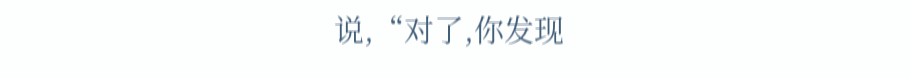说,“对了,你发现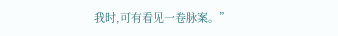我时,可有看见一卷脉案。”